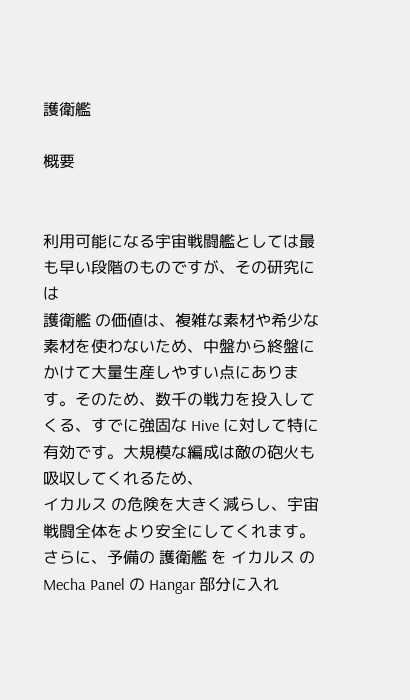護衛艦

概要


利用可能になる宇宙戦闘艦としては最も早い段階のものですが、その研究には
護衛艦 の価値は、複雑な素材や希少な素材を使わないため、中盤から終盤にかけて大量生産しやすい点にあります。そのため、数千の戦力を投入してくる、すでに強固な Hive に対して特に有効です。大規模な編成は敵の砲火も吸収してくれるため、
イカルス の危険を大きく減らし、宇宙戦闘全体をより安全にしてくれます。さらに、予備の 護衛艦 を イカルス の Mecha Panel の Hangar 部分に入れ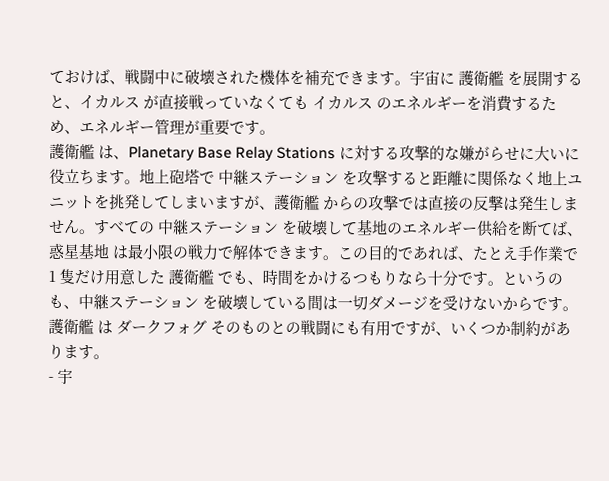ておけば、戦闘中に破壊された機体を補充できます。宇宙に 護衛艦 を展開すると、イカルス が直接戦っていなくても イカルス のエネルギーを消費するため、エネルギー管理が重要です。
護衛艦 は、Planetary Base Relay Stations に対する攻撃的な嫌がらせに大いに役立ちます。地上砲塔で 中継ステーション を攻撃すると距離に関係なく地上ユニットを挑発してしまいますが、護衛艦 からの攻撃では直接の反撃は発生しません。すべての 中継ステーション を破壊して基地のエネルギー供給を断てば、惑星基地 は最小限の戦力で解体できます。この目的であれば、たとえ手作業で 1 隻だけ用意した 護衛艦 でも、時間をかけるつもりなら十分です。というのも、中継ステーション を破壊している間は一切ダメージを受けないからです。
護衛艦 は ダークフォグ そのものとの戦闘にも有用ですが、いくつか制約があります。
- 宇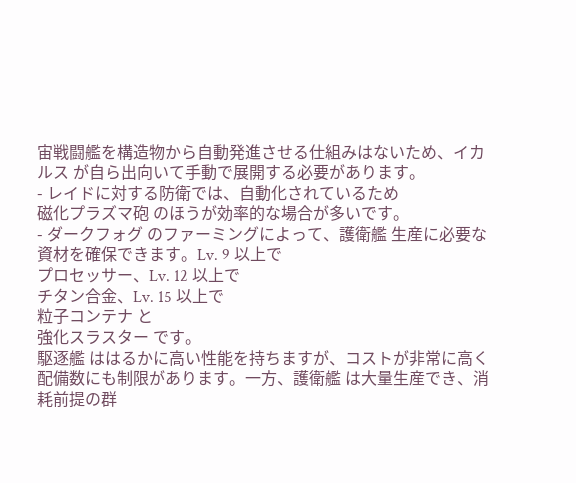宙戦闘艦を構造物から自動発進させる仕組みはないため、イカルス が自ら出向いて手動で展開する必要があります。
- レイドに対する防衛では、自動化されているため
磁化プラズマ砲 のほうが効率的な場合が多いです。
- ダークフォグ のファーミングによって、護衛艦 生産に必要な資材を確保できます。Lv. 9 以上で
プロセッサー、Lv. 12 以上で
チタン合金、Lv. 15 以上で
粒子コンテナ と
強化スラスター です。
駆逐艦 ははるかに高い性能を持ちますが、コストが非常に高く配備数にも制限があります。一方、護衛艦 は大量生産でき、消耗前提の群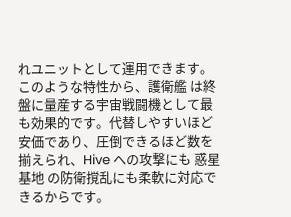れユニットとして運用できます。
このような特性から、護衛艦 は終盤に量産する宇宙戦闘機として最も効果的です。代替しやすいほど安価であり、圧倒できるほど数を揃えられ、Hive への攻撃にも 惑星基地 の防衛撹乱にも柔軟に対応できるからです。